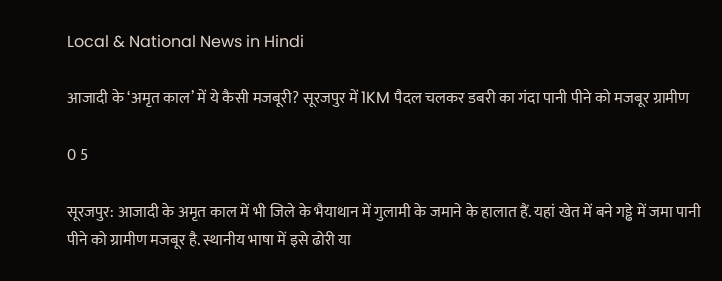Local & National News in Hindi

आजादी के ‘अमृत काल’ में ये कैसी मजबूरी? सूरजपुर में 1KM पैदल चलकर डबरी का गंदा पानी पीने को मजबूर ग्रामीण

0 5

सूरजपुर: आजादी के अमृत काल में भी जिले के भैयाथान में गुलामी के जमाने के हालात हैं. यहां खेत में बने गड्ढे में जमा पानी पीने को ग्रामीण मजबूर है. स्थानीय भाषा में इसे ढोरी या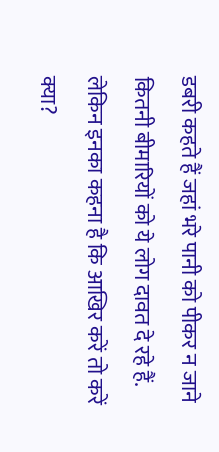डबरी कहते हैं जहां भरे पानी को पीकर न जाने कितनी बीमारियों को ये लोग दावत दे रहे हैं. लेकिन इनका कहना है कि आखिर करें तो करें क्या?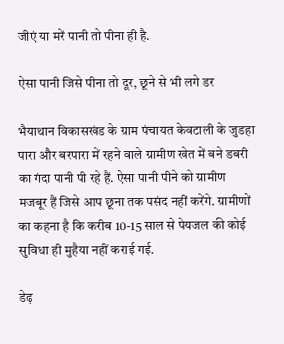जीएं या मरें पानी तो पीना ही है.

ऐसा पानी जिसे पीना तो दूर, छूने से भी लगे डर

भैयाथान विकासखंड के ग्राम पंचायत केवटाली के जुडहा पारा और बरपारा में रहने वाले ग्रामीण खेत में बने डबरी का गंदा पानी पी रहे हैं. ऐसा पानी पीने को ग्रामीण मजबूर हैं जिसे आप छूना तक पसंद नहीं करेंगे. ग्रामीणों का कहना है कि करीब 10-15 साल से पेयजल की कोई सुविधा ही मुहैया नहीं कराई गई.

डेढ़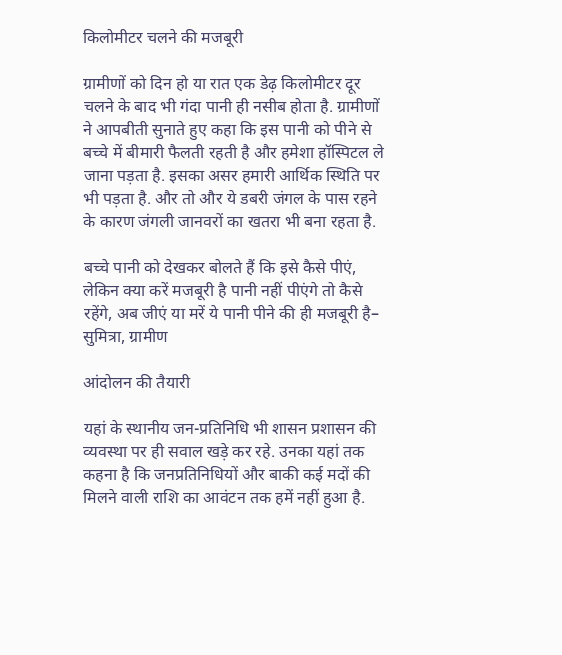किलोमीटर चलने की मजबूरी

ग्रामीणों को दिन हो या रात एक डेढ़ किलोमीटर दूर चलने के बाद भी गंदा पानी ही नसीब होता है. ग्रामीणों ने आपबीती सुनाते हुए कहा कि इस पानी को पीने से बच्चे में बीमारी फैलती रहती है और हमेशा हॉस्पिटल ले जाना पड़ता है. इसका असर हमारी आर्थिक स्थिति पर भी पड़ता है. और तो और ये डबरी जंगल के पास रहने के कारण जंगली जानवरों का खतरा भी बना रहता है.

बच्चे पानी को देखकर बोलते हैं कि इसे कैसे पीएं, लेकिन क्या करें मजबूरी है पानी नहीं पीएंगे तो कैसे रहेंगे, अब जीएं या मरें ये पानी पीने की ही मजबूरी है– सुमित्रा, ग्रामीण

आंदोलन की तैयारी

यहां के स्थानीय जन-प्रतिनिधि भी शासन प्रशासन की व्यवस्था पर ही सवाल खड़े कर रहे. उनका यहां तक कहना है कि जनप्रतिनिधियों और बाकी कई मदों की मिलने वाली राशि का आवंटन तक हमें नहीं हुआ है.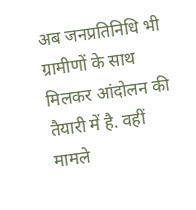अब जनप्रतिनिधि भी ग्रामीणों के साथ मिलकर आंदोलन की तैयारी में है. वहीं मामले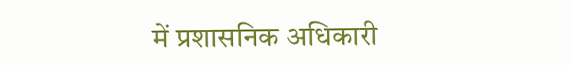में प्रशासनिक अधिकारी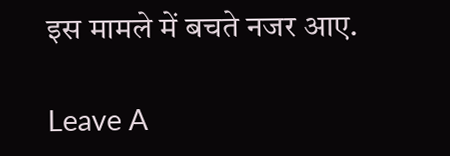इस मामले में बचते नजर आए.

Leave A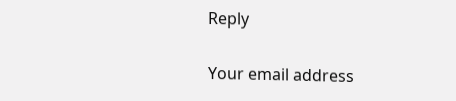Reply

Your email address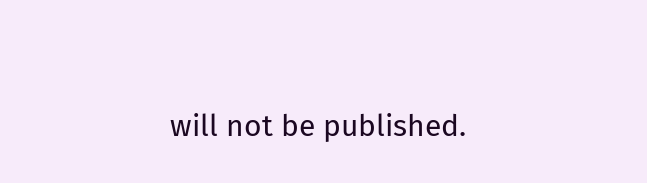will not be published.